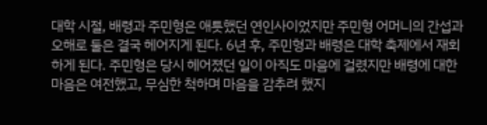대학 시절, 배령과 주민형은 애틋했던 연인사이었지만 주민형 어머니의 간섭과 오해로 둘은 결국 헤어지게 된다. 6년 후, 주민형과 배령은 대학 축제에서 재회하게 된다. 주민형은 당시 헤어졌던 일이 아직도 마음에 걸렸지만 배령에 대한 마음은 여전했고, 무심한 척하며 마음을 감추려 했지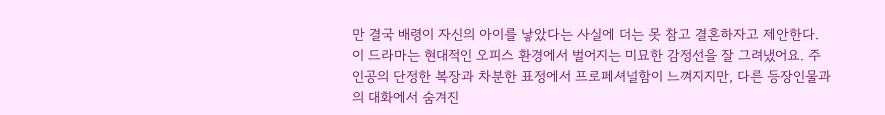만 결국 배령이 자신의 아이를 낳았다는 사실에 더는 못 참고 결혼하자고 제안한다.
이 드라마는 현대적인 오피스 환경에서 벌어지는 미묘한 감정선을 잘 그려냈어요. 주인공의 단정한 복장과 차분한 표정에서 프로페셔널함이 느껴지지만, 다른 등장인물과의 대화에서 숨겨진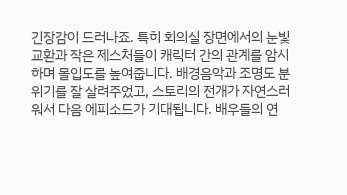긴장감이 드러나죠. 특히 회의실 장면에서의 눈빛 교환과 작은 제스처들이 캐릭터 간의 관계를 암시하며 몰입도를 높여줍니다. 배경음악과 조명도 분위기를 잘 살려주었고, 스토리의 전개가 자연스러워서 다음 에피소드가 기대됩니다. 배우들의 연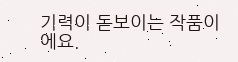기력이 돋보이는 작품이에요.